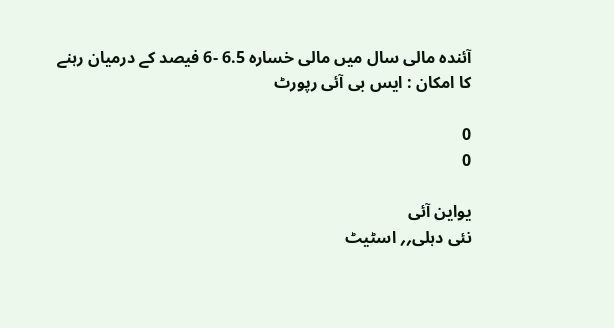آئندہ مالی سال میں مالی خسارہ 6.5 -6 فیصد کے درمیان رہنے کا امکان : ایس بی آئی رپورٹ

0
0

یواین آئی
نئی دہلی؍؍ اسٹیٹ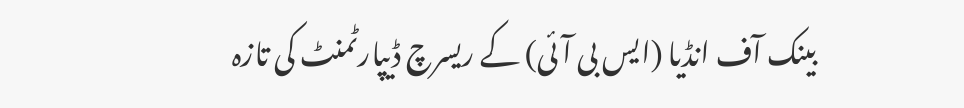بینک آف انڈیا (ایس بی آئی) کے ریسرچ ڈیپارٹمنٹ کی تازہ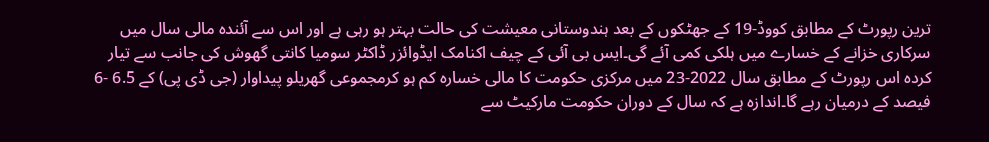ترین رپورٹ کے مطابق کووڈ-19 کے جھٹکوں کے بعد ہندوستانی معیشت کی حالت بہتر ہو رہی ہے اور اس سے آئندہ مالی سال میں سرکاری خزانے کے خسارے میں ہلکی کمی آئے گی۔ایس بی آئی کے چیف اکنامک ایڈوائزر ڈاکٹر سومیا کانتی گھوش کی جانب سے تیار کردہ اس رپورٹ کے مطابق سال 2022-23 میں مرکزی حکومت کا مالی خسارہ کم ہو کرمجموعی گھریلو پیداوار (جی ڈی پی) کے 6.5 -6 فیصد کے درمیان رہے گا۔اندازہ ہے کہ سال کے دوران حکومت مارکیٹ سے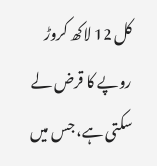کل 12 لاکھ کروڑ روپے کا قرض لے سکتی ہے، جس میں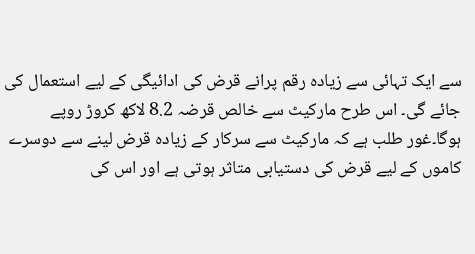سے ایک تہائی سے زیادہ رقم پرانے قرض کی ادائیگی کے لیے استعمال کی جائے گی۔ اس طرح مارکیٹ سے خالص قرضہ 8.2 لاکھ کروڑ روپے ہوگا۔غور طلب ہے کہ مارکیٹ سے سرکار کے زیادہ قرض لینے سے دوسرے کاموں کے لیے قرض کی دستیابی متاثر ہوتی ہے اور اس کی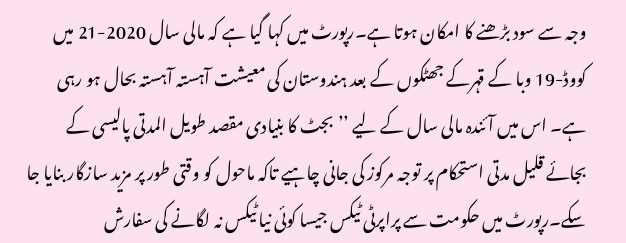وجہ سے سود بڑھنے کا امکان ہوتا ہے۔رپورٹ میں کہا گیا ہے کہ مالی سال 2020-21 میں کووڈ-19 وبا کے قہرکے جھٹکوں کے بعد ہندوستان کی معیشت آہستہ آہستہ بحال ہو رہی ہے۔ اس میں آئندہ مالی سال کے لیے ’’بجٹ کا بنیادی مقصد طویل المدتی پالیسی کے بجائے قلیل مدتی استحکام پر توجہ مرکوز کی جانی چاہیے تاکہ ماحول کو وقتی طور پر مزید سازگار بنایا جا سکے۔رپورٹ میں حکومت سے پراپرٹی ٹیکس جیسا کوئی نیا ٹیکس نہ لگانے کی سفارش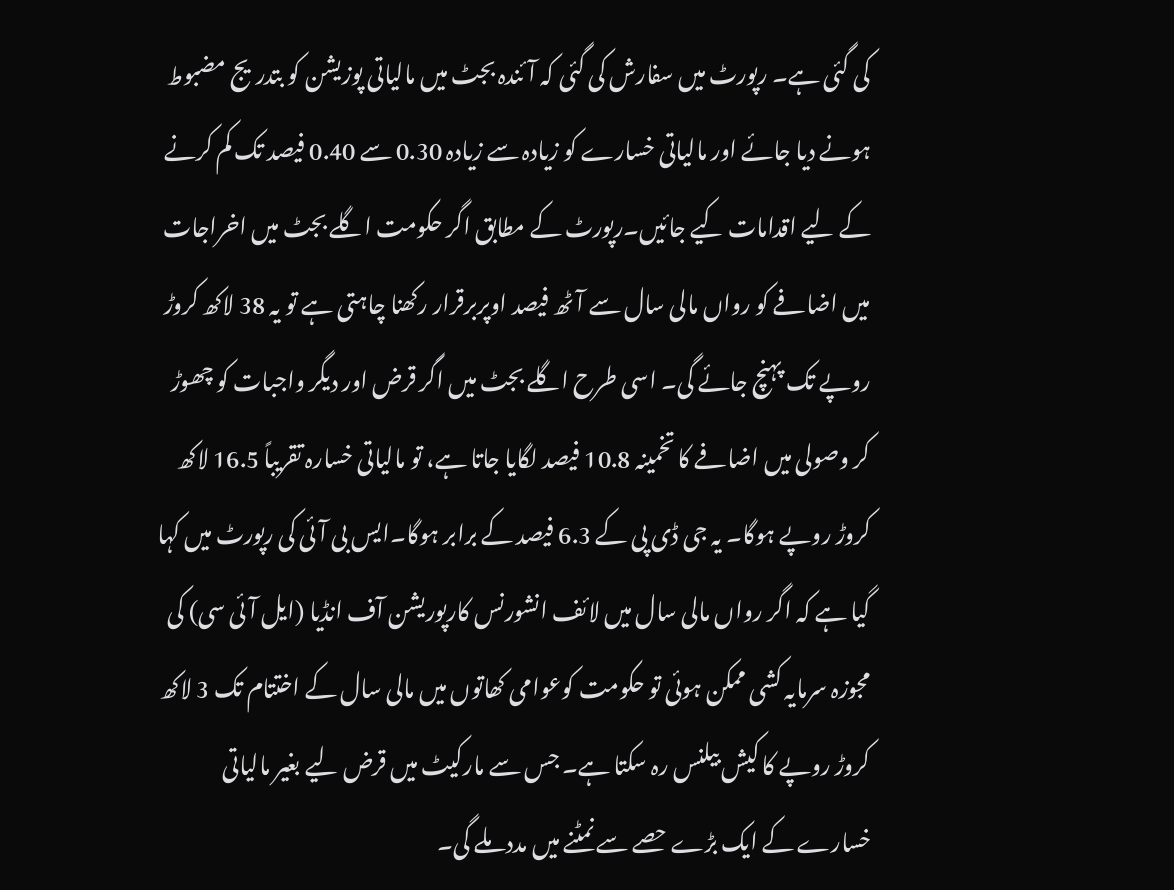کی گئی ہے۔ رپورٹ میں سفارش کی گئی کہ آئندہ بجٹ میں مالیاتی پوزیشن کو بتدریج مضبوط ہونے دیا جائے اور مالیاتی خسارے کو زیادہ سے زیادہ 0.30 سے 0.40 فیصد تک کم کرنے کے لیے اقدامات کیے جائیں۔رپورٹ کے مطابق اگر حکومت اگلے بجٹ میں اخراجات میں اضافے کو رواں مالی سال سے آٹھ فیصد اوپربرقرار رکھنا چاہتی ہے تو یہ 38 لاکھ کروڑ روپے تک پہنچ جائے گی۔ اسی طرح اگلے بجٹ میں اگر قرض اور دیگر واجبات کو چھوڑ کر وصولی میں اضافے کا تخمینہ 10.8 فیصد لگایا جاتا ہے، تو مالیاتی خسارہ تقریباً 16.5 لاکھ کروڑ روپے ہوگا۔ یہ جی ڈی پی کے 6.3 فیصد کے برابر ہوگا۔ایس بی آئی کی رپورٹ میں کہا گیا ہے کہ اگر رواں مالی سال میں لائف انشورنس کارپوریشن آف انڈیا (ایل آئی سی) کی مجوزہ سرمایہ کشی ممکن ہوئی تو حکومت کوعوامی کھاتوں میں مالی سال کے اختتام تک 3 لاکھ کروڑ روپے کا کیش بیلنس رہ سکتا ہے۔ جس سے مارکیٹ میں قرض لیے بغیر مالیاتی خسارے کے ایک بڑے حصے سے نمٹنے میں مدد ملے گی۔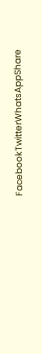FacebookTwitterWhatsAppShare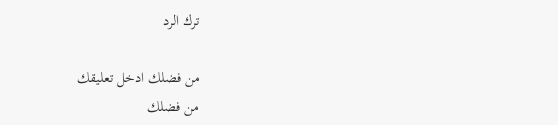ترك الرد

من فضلك ادخل تعليقك
من فضلك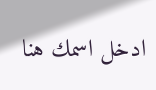ادخل اسمك هنا